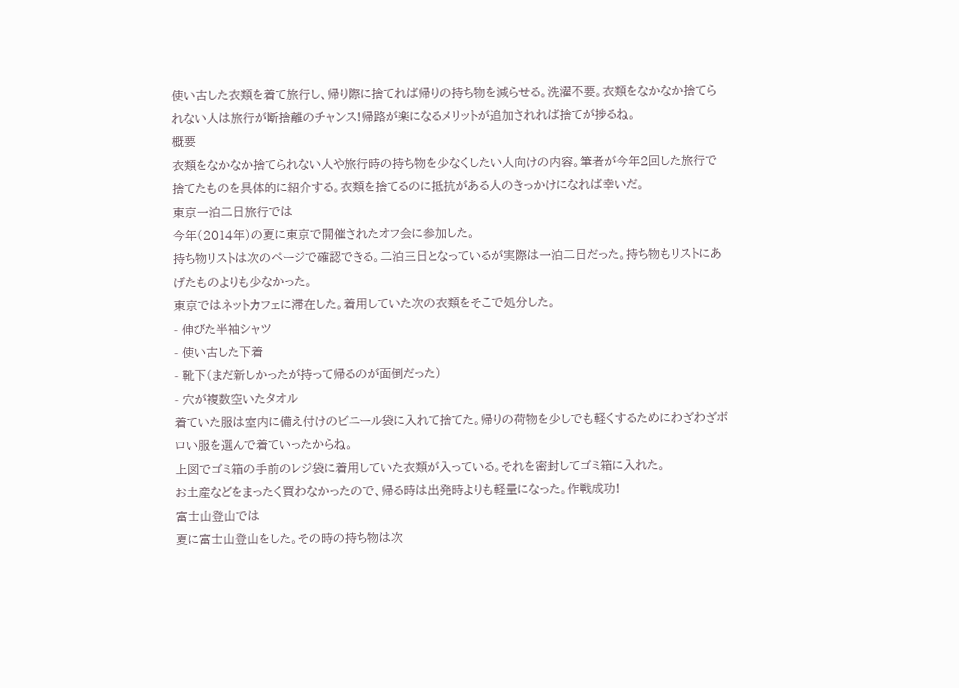使い古した衣類を着て旅行し、帰り際に捨てれば帰りの持ち物を減らせる。洗濯不要。衣類をなかなか捨てられない人は旅行が断捨離のチャンス!帰路が楽になるメリットが追加されれば捨てが捗るね。
概要
衣類をなかなか捨てられない人や旅行時の持ち物を少なくしたい人向けの内容。筆者が今年2回した旅行で捨てたものを具体的に紹介する。衣類を捨てるのに抵抗がある人のきっかけになれば幸いだ。
東京一泊二日旅行では
今年(2014年)の夏に東京で開催されたオフ会に参加した。
持ち物リストは次のページで確認できる。二泊三日となっているが実際は一泊二日だった。持ち物もリストにあげたものよりも少なかった。
東京ではネットカフェに滞在した。着用していた次の衣類をそこで処分した。
- 伸びた半袖シャツ
- 使い古した下着
- 靴下(まだ新しかったが持って帰るのが面倒だった)
- 穴が複数空いたタオル
着ていた服は室内に備え付けのビニール袋に入れて捨てた。帰りの荷物を少しでも軽くするためにわざわざボロい服を選んで着ていったからね。
上図でゴミ箱の手前のレジ袋に着用していた衣類が入っている。それを密封してゴミ箱に入れた。
お土産などをまったく買わなかったので、帰る時は出発時よりも軽量になった。作戦成功!
富士山登山では
夏に富士山登山をした。その時の持ち物は次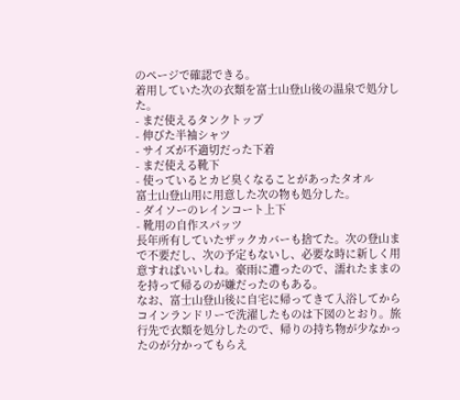のページで確認できる。
着用していた次の衣類を富士山登山後の温泉で処分した。
- まだ使えるタンクトップ
- 伸びた半袖シャツ
- サイズが不適切だった下着
- まだ使える靴下
- 使っているとカビ臭くなることがあったタオル
富士山登山用に用意した次の物も処分した。
- ダイソーのレインコート上下
- 靴用の自作スパッツ
長年所有していたザックカバーも捨てた。次の登山まで不要だし、次の予定もないし、必要な時に新しく用意すればいいしね。豪雨に遭ったので、濡れたままのを持って帰るのが嫌だったのもある。
なお、富士山登山後に自宅に帰ってきて入浴してからコインランドリーで洗濯したものは下図のとおり。旅行先で衣類を処分したので、帰りの持ち物が少なかったのが分かってもらえ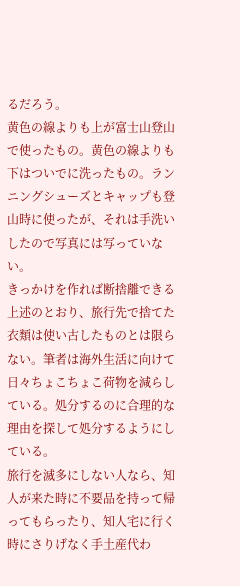るだろう。
黄色の線よりも上が富士山登山で使ったもの。黄色の線よりも下はついでに洗ったもの。ランニングシューズとキャップも登山時に使ったが、それは手洗いしたので写真には写っていない。
きっかけを作れば断捨離できる
上述のとおり、旅行先で捨てた衣類は使い古したものとは限らない。筆者は海外生活に向けて日々ちょこちょこ荷物を減らしている。処分するのに合理的な理由を探して処分するようにしている。
旅行を滅多にしない人なら、知人が来た時に不要品を持って帰ってもらったり、知人宅に行く時にさりげなく手土産代わ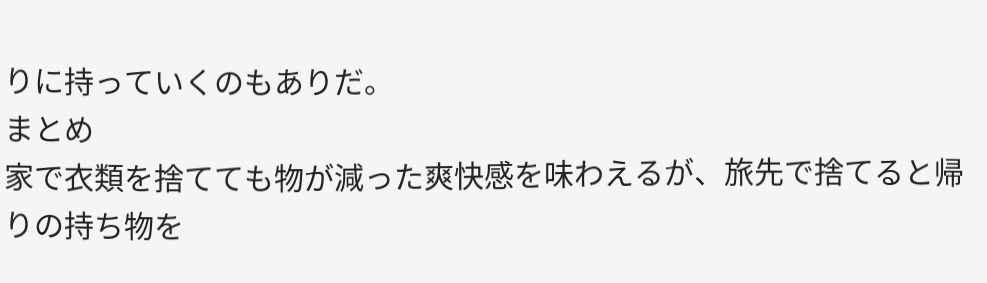りに持っていくのもありだ。
まとめ
家で衣類を捨てても物が減った爽快感を味わえるが、旅先で捨てると帰りの持ち物を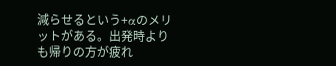減らせるという+αのメリットがある。出発時よりも帰りの方が疲れ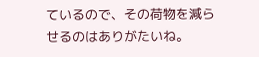ているので、その荷物を減らせるのはありがたいね。